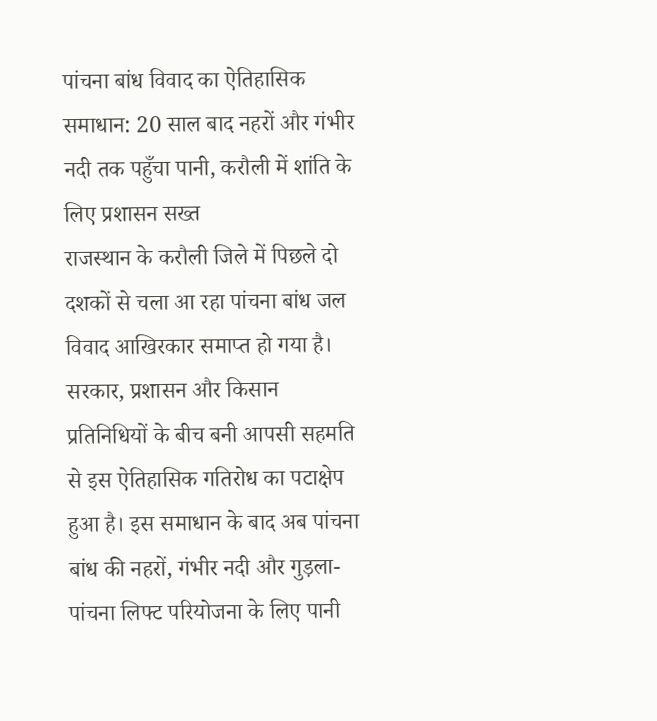पांचना बांध विवाद का ऐतिहासिक समाधान: 20 साल बाद नहरों और गंभीर नदी तक पहुँचा पानी, करौली में शांति के लिए प्रशासन सख्त
राजस्थान के करौली जिले में पिछले दो दशकों से चला आ रहा पांचना बांध जल विवाद आखिरकार समाप्त हो गया है। सरकार, प्रशासन और किसान प्रतिनिधियों के बीच बनी आपसी सहमति से इस ऐतिहासिक गतिरोध का पटाक्षेप हुआ है। इस समाधान के बाद अब पांचना बांध की नहरों, गंभीर नदी और गुड़ला-पांचना लिफ्ट परियोजना के लिए पानी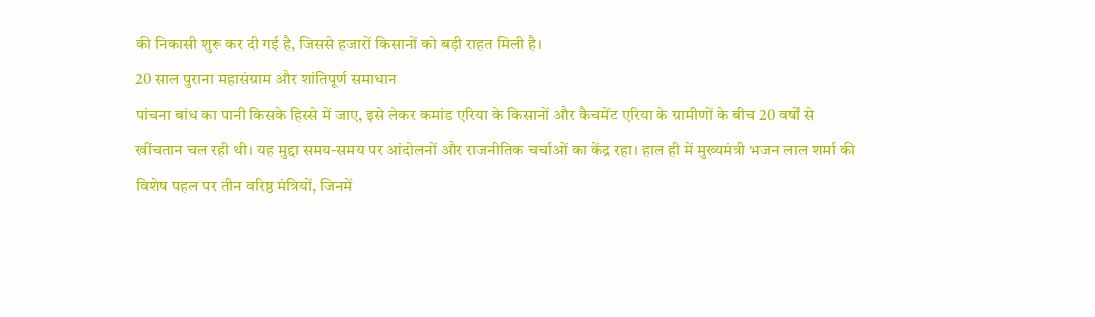की निकासी शुरू कर दी गई है, जिससे हजारों किसानों को बड़ी राहत मिली है।
20 साल पुराना महासंग्राम और शांतिपूर्ण समाधान
पांचना बांध का पानी किसके हिस्से में जाए, इसे लेकर कमांड एरिया के किसानों और कैचमेंट एरिया के ग्रामीणों के बीच 20 वर्षों से खींचतान चल रही थी। यह मुद्दा समय-समय पर आंदोलनों और राजनीतिक चर्चाओं का केंद्र रहा। हाल ही में मुख्यमंत्री भजन लाल शर्मा की विशेष पहल पर तीन वरिष्ठ मंत्रियों, जिनमें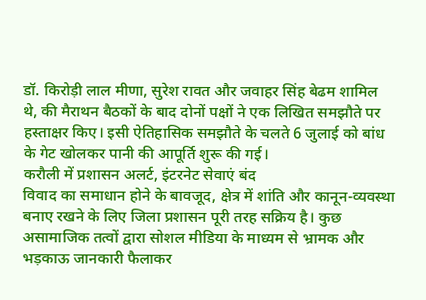डॉ. किरोड़ी लाल मीणा, सुरेश रावत और जवाहर सिंह बेढम शामिल थे, की मैराथन बैठकों के बाद दोनों पक्षों ने एक लिखित समझौते पर हस्ताक्षर किए। इसी ऐतिहासिक समझौते के चलते 6 जुलाई को बांध के गेट खोलकर पानी की आपूर्ति शुरू की गई।
करौली में प्रशासन अलर्ट, इंटरनेट सेवाएं बंद
विवाद का समाधान होने के बावजूद, क्षेत्र में शांति और कानून-व्यवस्था बनाए रखने के लिए जिला प्रशासन पूरी तरह सक्रिय है। कुछ असामाजिक तत्वों द्वारा सोशल मीडिया के माध्यम से भ्रामक और भड़काऊ जानकारी फैलाकर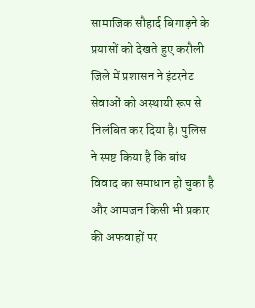सामाजिक सौहार्द बिगाड़ने के प्रयासों को देखते हुए करौली जिले में प्रशासन ने इंटरनेट सेवाओं को अस्थायी रूप से निलंबित कर दिया है। पुलिस ने स्पष्ट किया है कि बांध विवाद का समाधान हो चुका है और आमजन किसी भी प्रकार की अफवाहों पर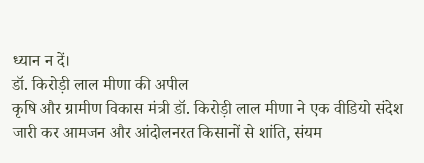ध्यान न दें।
डॉ. किरोड़ी लाल मीणा की अपील
कृषि और ग्रामीण विकास मंत्री डॉ. किरोड़ी लाल मीणा ने एक वीडियो संदेश जारी कर आमजन और आंदोलनरत किसानों से शांति, संयम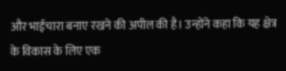और भाईचारा बनाए रखने की अपील की है। उन्होंने कहा कि यह क्षेत्र के विकास के लिए एक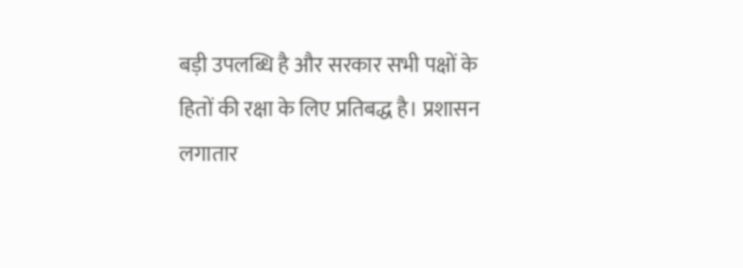बड़ी उपलब्धि है और सरकार सभी पक्षों के हितों की रक्षा के लिए प्रतिबद्ध है। प्रशासन लगातार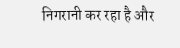निगरानी कर रहा है और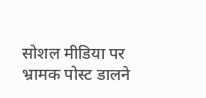सोशल मीडिया पर भ्रामक पोस्ट डालने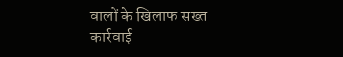वालों के खिलाफ सख्त कार्रवाई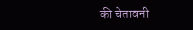की चेतावनी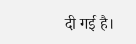दी गई है।